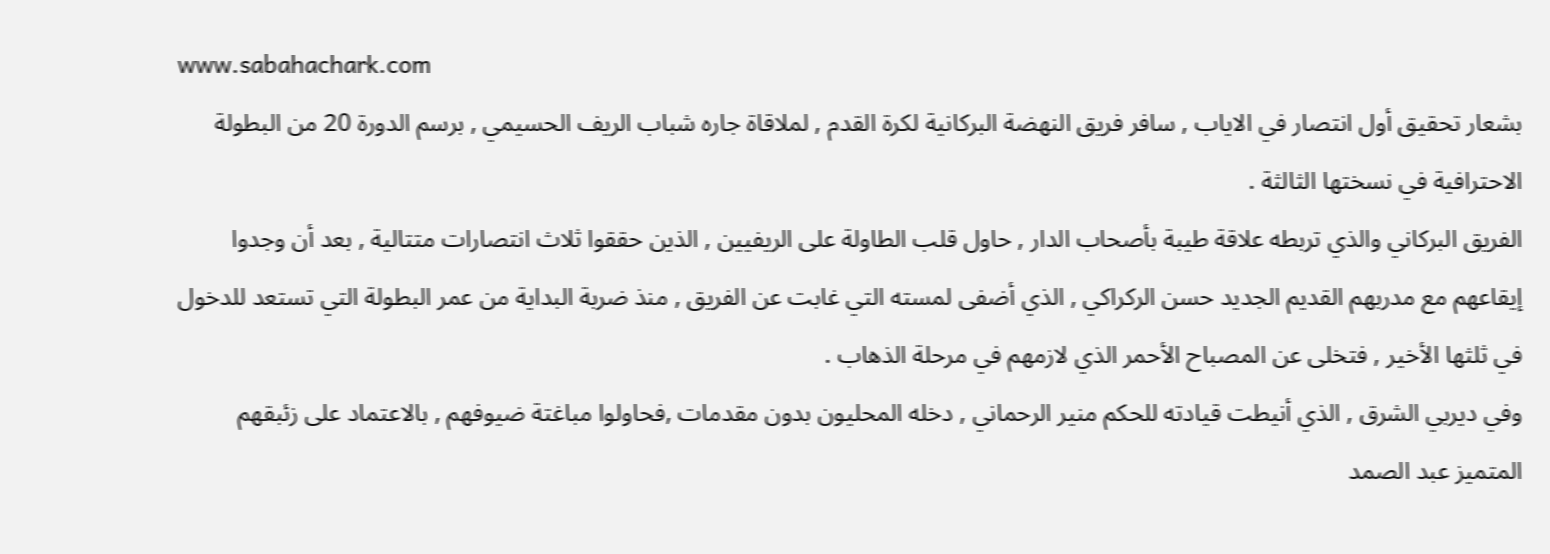www.sabahachark.com
بشعار تحقيق أول انتصار في الاياب , سافر فريق النهضة البركانية لكرة القدم , لملاقاة جاره شباب الريف الحسيمي , برسم الدورة 20 من البطولة الاحترافية في نسختها الثالثة .
الفريق البركاني والذي تربطه علاقة طيبة بأصحاب الدار , حاول قلب الطاولة على الريفيين , الذين حققوا ثلاث انتصارات متتالية , بعد أن وجدوا إيقاعهم مع مدربهم القديم الجديد حسن الركراكي , الذي أضفى لمسته التي غابت عن الفريق , منذ ضربة البداية من عمر البطولة التي تستعد للدخول في ثلثها الأخير , فتخلى عن المصباح الأحمر الذي لازمهم في مرحلة الذهاب .
وفي ديربي الشرق , الذي أنيطت قيادته للحكم منير الرحماني , دخله المحليون بدون مقدمات ,فحاولوا مباغتة ضيوفهم , بالاعتماد على زئبقهم المتميز عبد الصمد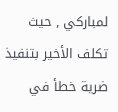لمباركي , حيث تكلف الأخير بتنفيذ ضرية خطأ في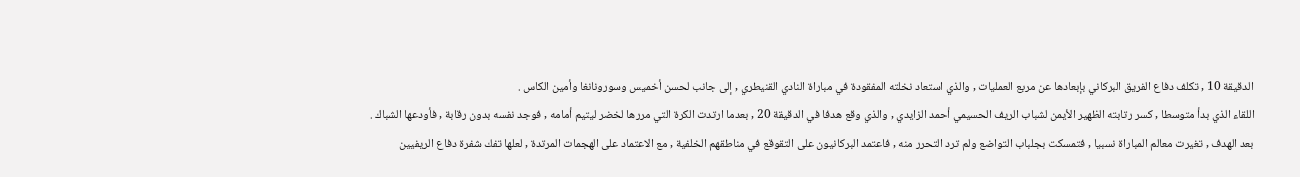الدقيقة 10 , تكلف دفاع الفريق البركاني بإبعادها عن مربع العمليات , والذي استعاد نخلته المفقودة في مباراة النادي القنيطري , إلى جانب لحسن أخميس وسورونانغا وأمين الكاس .
اللقاء الذي بدأ متوسطا , كسر رتابته الظهير الأيمن لشباب الريف الحسيمي أحمد الزايدي , والذي وقع هدفا في الدقيقة 20 , بعدما ارتدت الكرة التي مررها لخضر ليتيم أمامه , فوجد نفسه بدون رقابة , فأودعها الشباك .
بعد الهدف , تغيرت معالم المباراة نسبيا , فتمسكت بجلباب التواضع ولم ترد التحرر منه , فاعتمد البركانيون على التقوقع في مناطقهم الخلفية , مع الاعتماد على الهجمات المرتدة , لعلها تفك شفرة دفاع الريفيين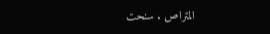المتراص . سنحت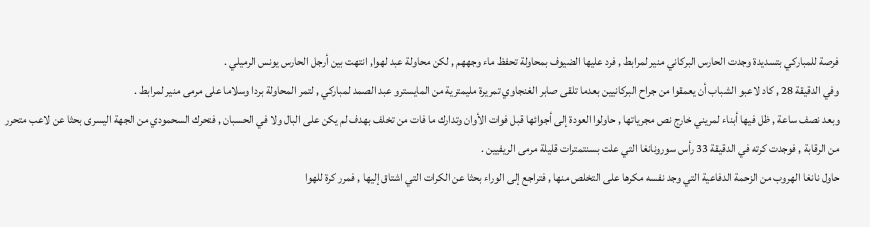فرصة للمباركي بتسديدة وجدت الحارس البركاني منير لمرابط , فرد عليها الضيوف بمحاولة تحفظ ماء وجههم , لكن محاولة عبد لهوا, انتهت بين أرجل الحارس يونس الرميلي .
وفي الدقيقة 28 , كاد لاعبو الشباب أن يعمقوا من جراح البركانيين بعدما تلقى صابر الغنجاوي تمريرة مليمترية من المايسترو عبد الصمد لمباركي , لتمر المحاولة بردا وسلاما على مرمى منير لمرابط .
وبعد نصف ساعة , ظل فيها أبناء لمريني خارج نص مجرياتها , حاولوا العودة إلى أجوائها قبل فوات الأوان وتدارك ما فات من تخلف بهدف لم يكن على البال ولا في الحسبان , فتحرك السحمودي من الجهة اليسرى بحثا عن لاعب متحرر من الرقابة , فوجدت كرته في الدقيقة 33 رأس سورونانغا التي علت بسنتمترات قليلة مرمى الريفيين .
حاول نانغا الهروب من الزحمة الدفاعية التي وجد نفسه مكرها على التخلص منها , فتراجع إلى الوراء بحثا عن الكرات التي اشتاق إليها , فمرر كرة للهوا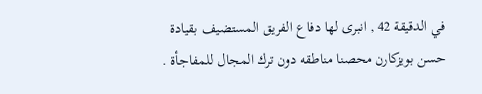في الدقيقة 42 , انبرى لها دفاع الفريق المستضيف بقيادة حسن بويزكارن محصنا مناطقه دون ترك المجال للمفاجأة .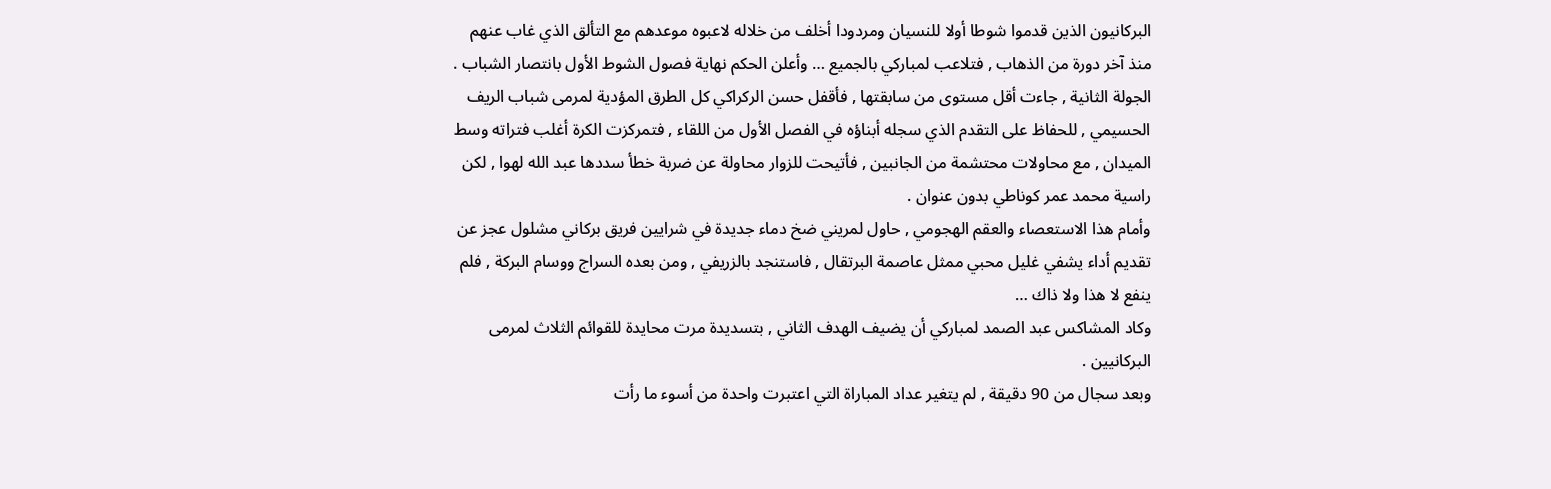البركانيون الذين قدموا شوطا أولا للنسيان ومردودا أخلف من خلاله لاعبوه موعدهم مع التألق الذي غاب عنهم منذ آخر دورة من الذهاب , فتلاعب لمباركي بالجميع … وأعلن الحكم نهاية فصول الشوط الأول بانتصار الشباب .
الجولة الثانية , جاءت أقل مستوى من سابقتها , فأقفل حسن الركراكي كل الطرق المؤدية لمرمى شباب الريف الحسيمي , للحفاظ على التقدم الذي سجله أبناؤه في الفصل الأول من اللقاء , فتمركزت الكرة أغلب فتراته وسط الميدان , مع محاولات محتشمة من الجانبين , فأتيحت للزوار محاولة عن ضربة خطأ سددها عبد الله لهوا , لكن راسية محمد عمر كوناطي بدون عنوان .
وأمام هذا الاستعصاء والعقم الهجومي , حاول لمريني ضخ دماء جديدة في شرايين فريق بركاني مشلول عجز عن تقديم أداء يشفي غليل محبي ممثل عاصمة البرتقال , فاستنجد بالزريفي , ومن بعده السراج ووسام البركة , فلم ينفع لا هذا ولا ذاك …
وكاد المشاكس عبد الصمد لمباركي أن يضيف الهدف الثاني , بتسديدة مرت محايدة للقوائم الثلاث لمرمى البركانيين .
وبعد سجال من 90 دقيقة , لم يتغير عداد المباراة التي اعتبرت واحدة من أسوء ما رأت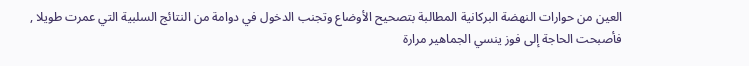العين من حوارات النهضة البركانية المطالبة بتصحيح الأوضاع وتجنب الدخول في دوامة من النتائج السلبية التي عمرت طويلا , فأصبحت الحاجة إلى فوز ينسي الجماهير مرارة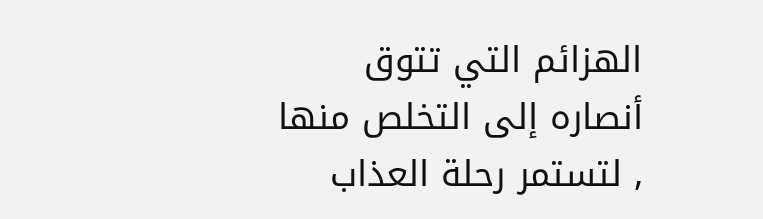الهزائم التي تتوق أنصاره إلى التخلص منها , لتستمر رحلة العذاب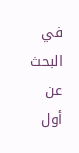في البحث عن أول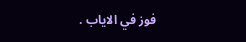فوز في الاياب .